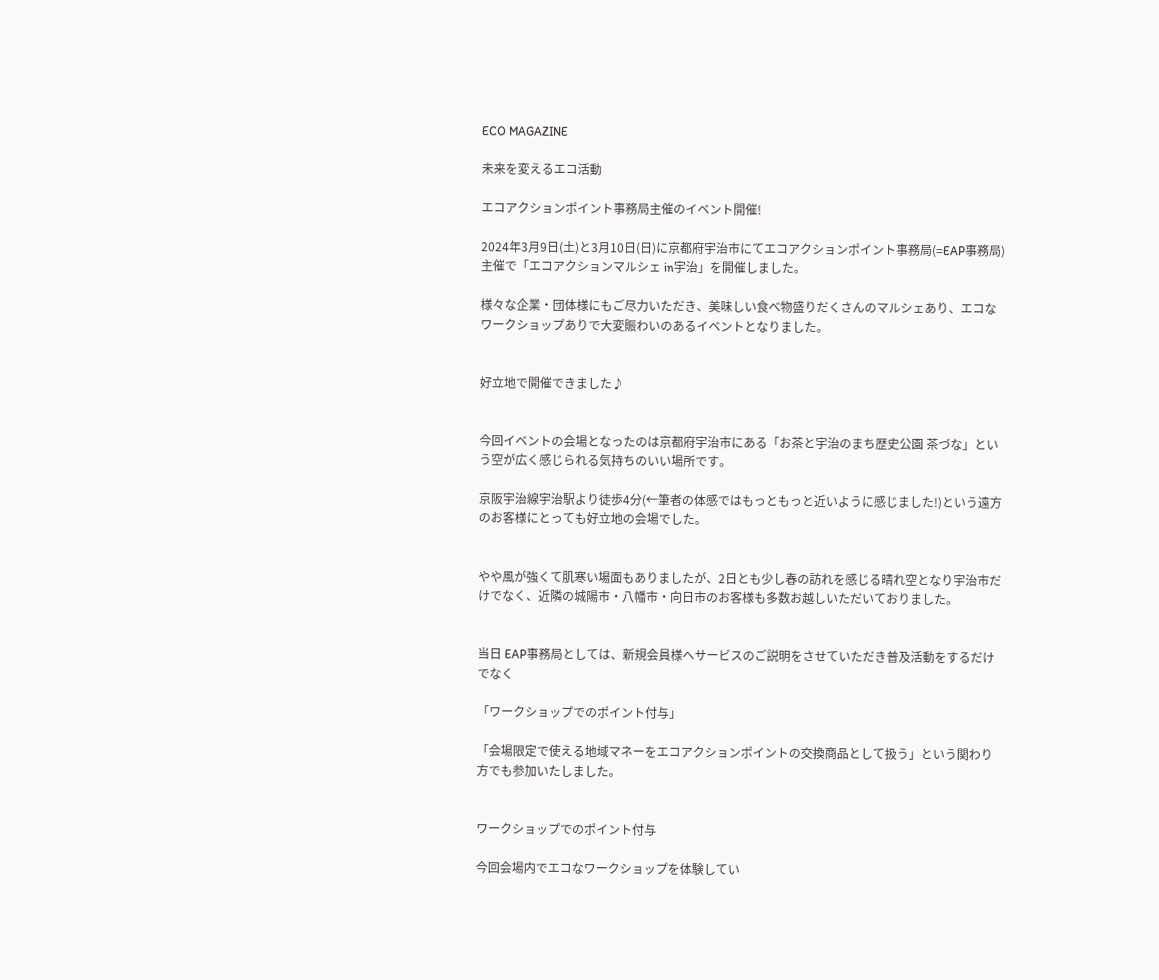ECO MAGAZINE

未来を変えるエコ活動

エコアクションポイント事務局主催のイベント開催!

2024年3月9日(土)と3月10日(日)に京都府宇治市にてエコアクションポイント事務局(=EAP事務局)主催で「エコアクションマルシェ in宇治」を開催しました。

様々な企業・団体様にもご尽力いただき、美味しい食べ物盛りだくさんのマルシェあり、エコなワークショップありで大変賑わいのあるイベントとなりました。


好立地で開催できました♪


今回イベントの会場となったのは京都府宇治市にある「お茶と宇治のまち歴史公園 茶づな」という空が広く感じられる気持ちのいい場所です。

京阪宇治線宇治駅より徒歩4分(←筆者の体感ではもっともっと近いように感じました!)という遠方のお客様にとっても好立地の会場でした。


やや風が強くて肌寒い場面もありましたが、2日とも少し春の訪れを感じる晴れ空となり宇治市だけでなく、近隣の城陽市・八幡市・向日市のお客様も多数お越しいただいておりました。


当日 EAP事務局としては、新規会員様へサービスのご説明をさせていただき普及活動をするだけでなく

「ワークショップでのポイント付与」

「会場限定で使える地域マネーをエコアクションポイントの交換商品として扱う」という関わり方でも参加いたしました。


ワークショップでのポイント付与

今回会場内でエコなワークショップを体験してい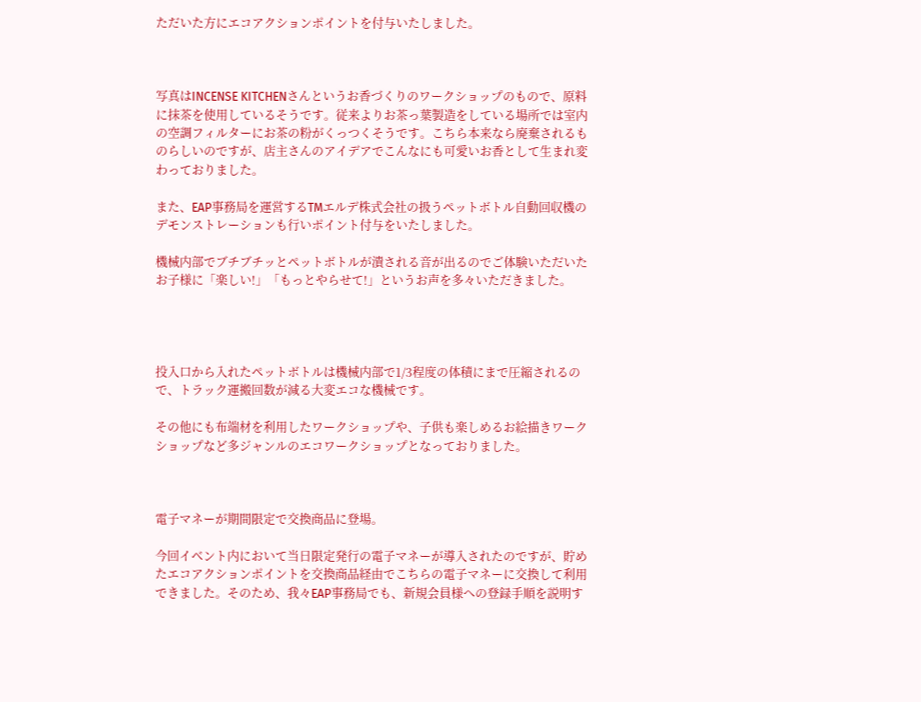ただいた方にエコアクションポイントを付与いたしました。



写真はINCENSE KITCHENさんというお香づくりのワークショップのもので、原料に抹茶を使用しているそうです。従来よりお茶っ葉製造をしている場所では室内の空調フィルターにお茶の粉がくっつくそうです。こちら本来なら廃棄されるものらしいのですが、店主さんのアイデアでこんなにも可愛いお香として生まれ変わっておりました。

また、EAP事務局を運営するTMエルデ株式会社の扱うペットボトル自動回収機のデモンストレーションも行いポイント付与をいたしました。

機械内部でブチブチッとペットボトルが潰される音が出るのでご体験いただいたお子様に「楽しい!」「もっとやらせて!」というお声を多々いただきました。




投入口から入れたペットボトルは機械内部で1/3程度の体積にまで圧縮されるので、トラック運搬回数が減る大変エコな機械です。

その他にも布端材を利用したワークショップや、子供も楽しめるお絵描きワークショップなど多ジャンルのエコワークショップとなっておりました。



電子マネーが期間限定で交換商品に登場。

今回イベント内において当日限定発行の電子マネーが導入されたのですが、貯めたエコアクションポイントを交換商品経由でこちらの電子マネーに交換して利用できました。そのため、我々EAP事務局でも、新規会員様への登録手順を説明す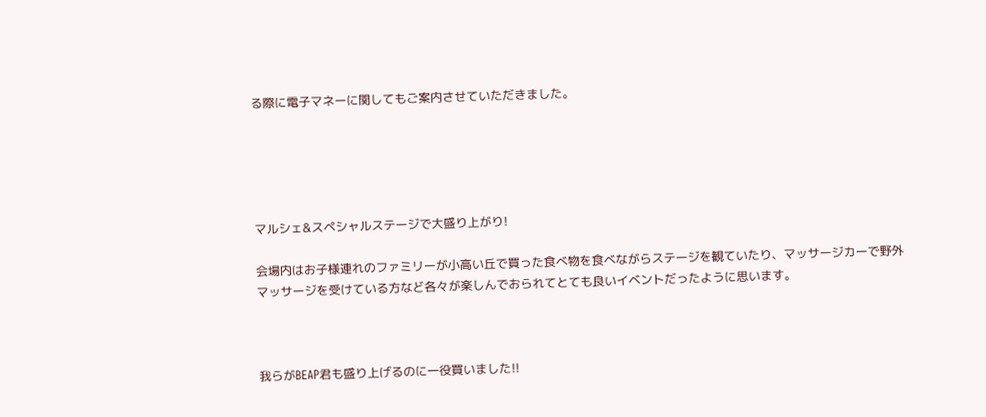る際に電子マネーに関してもご案内させていただきました。





マルシェ&スペシャルステージで大盛り上がり!

会場内はお子様連れのファミリーが小高い丘で買った食べ物を食べながらステージを観ていたり、マッサージカーで野外マッサージを受けている方など各々が楽しんでおられてとても良いイベントだったように思います。



我らがBEAP君も盛り上げるのに一役買いました!!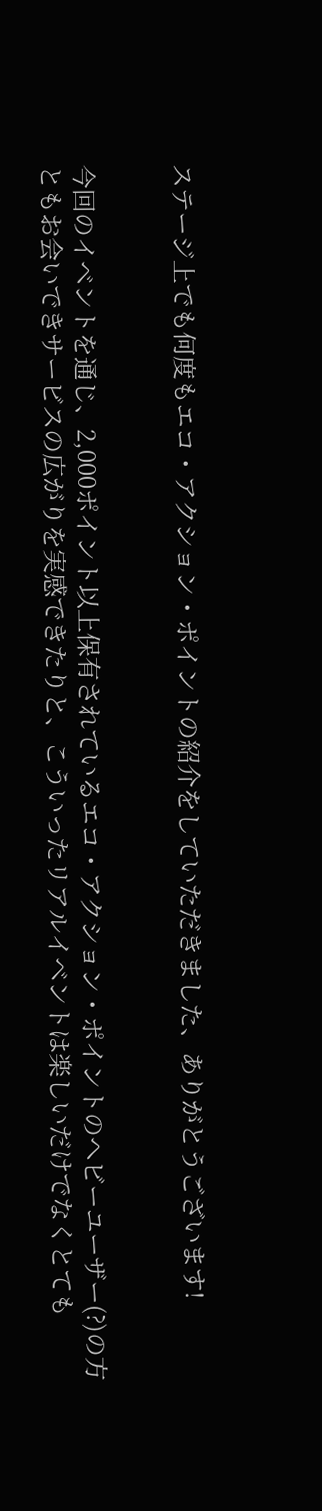ステージ上でも何度もエコ・アクション・ポイントの紹介をしていただきました、ありがとうございます!


今回のイベントを通じ、2,000ポイント以上保有されているエコ・アクション・ポイントのヘビーユーザー(?)の方ともお会いできサービスの広がりを実感できたりと、こういったリアルイベントは楽しいだけでなくとても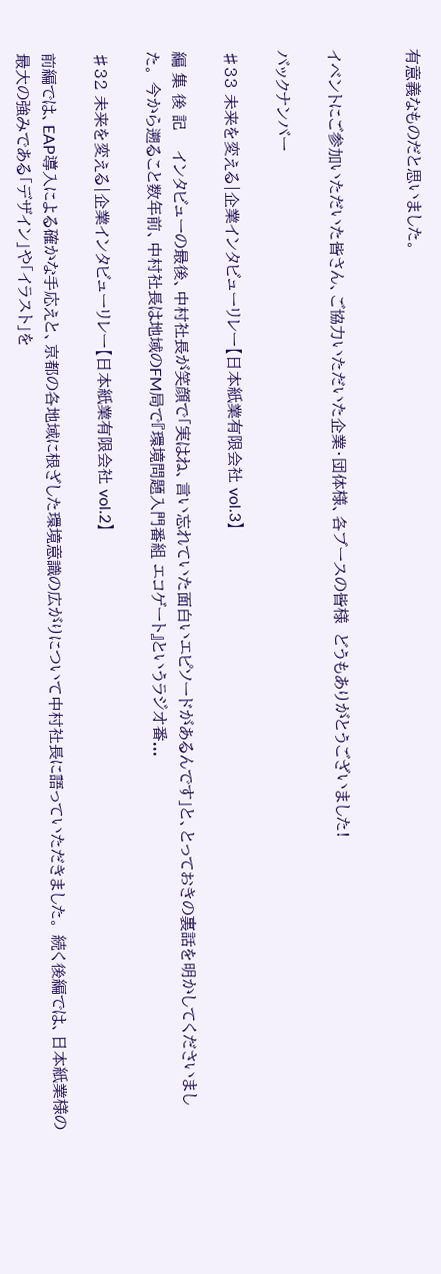有意義なものだと思いました。


イベントにご参加いただいた皆さん、ご協力いただいた企業・団体様、各ブースの皆様  どうもありがとうございました!

バックナンバー

♯33 未来を変える|企業インタビューリレー【日本紙業有限会社 vol.3】

編 集 後 記    インタビューの最後、中村社長が笑顔で「実はね、言い忘れていた面白いエピソードがあるんです」と、とっておきの裏話を明かしてくださいました。 今から遡ること数年前、中村社長は地域のFM局で『環境問題入門番組 エコゲート』というラジオ番...

♯32 未来を変える|企業インタビューリレー【日本紙業有限会社 vol.2】

前編では、EAP導入による確かな手応えと、京都の各地域に根ざした環境意識の広がりについて中村社長に語っていただきました。 続く後編では、日本紙業様の最大の強みである「デザイン」や「イラスト」を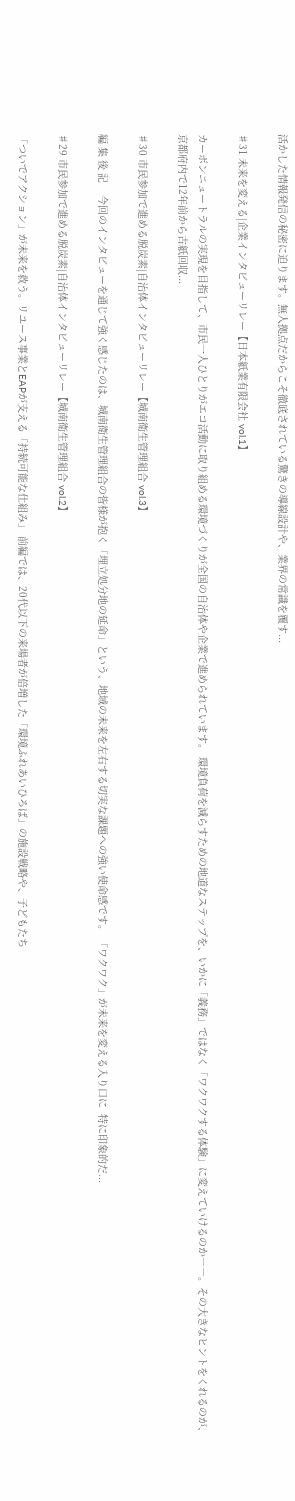活かした情報発信の秘密に迫ります。無人拠点だからこそ徹底されている驚きの導線設計や、業界の常識を覆す...

♯31 未来を変える|企業インタビューリレー【日本紙業有限会社 vol.1】

カーボンニュートラルの実現を目指して、市民一人ひとりがエコ活動に取り組める環境づくりが全国の自治体や企業で進められています。 環境負荷を減らすための地道なステップを、いかに「義務」ではなく「ワクワクする体験」に変えていけるのか――。その大きなヒントをくれるのが、京都府内で12年前から古紙回収...

♯30 市民参加で進める脱炭素|自治体インタビューリレー【城南衛生管理組合 vol.3】

編 集 後 記    今回のインタビューを通じて強く感じたのは、城南衛生管理組合の皆様が抱く「埋立処分地の延命」という、地域の未来を左右する切実な課題への強い使命感です。 「ワクワク」が未来を変える入り口に  特に印象的だ...

♯29 市民参加で進める脱炭素|自治体インタビューリレー【城南衛生管理組合 vol.2】

「ついでアクション」が未来を救う。リユース事業とEAPが支える「持続可能な仕組み」 前編では、20代以下の来場者が倍増した「環境ふれあいひろば」の施設戦略や、子どもたち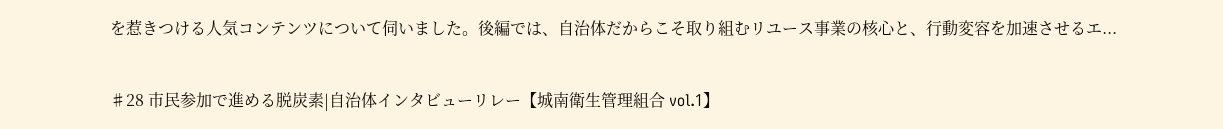を惹きつける人気コンテンツについて伺いました。後編では、自治体だからこそ取り組むリユース事業の核心と、行動変容を加速させるエ...

♯28 市民参加で進める脱炭素|自治体インタビューリレー【城南衛生管理組合 vol.1】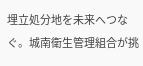埋立処分地を未来へつなぐ。城南衛生管理組合が挑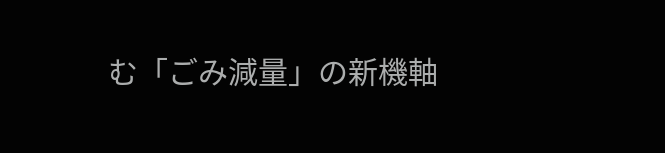む「ごみ減量」の新機軸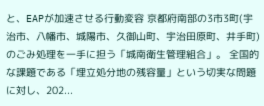と、EAPが加速させる行動変容 京都府南部の3市3町(宇治市、八幡市、城陽市、久御山町、宇治田原町、井手町)のごみ処理を一手に担う「城南衛生管理組合」。 全国的な課題である「埋立処分地の残容量」という切実な問題に対し、202...